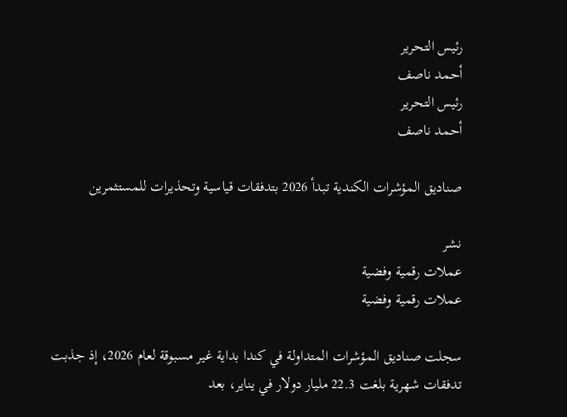رئيس التحرير
أحمد ناصف
رئيس التحرير
أحمد ناصف

صناديق المؤشرات الكندية تبدأ 2026 بتدفقات قياسية وتحذيرات للمستثمرين

نشر
عملات رقمية وفضية
عملات رقمية وفضية

سجلت صناديق المؤشرات المتداولة في كندا بداية غير مسبوقة لعام 2026، إذ جذبت تدفقات شهرية بلغت 22.3 مليار دولار في يناير، بعد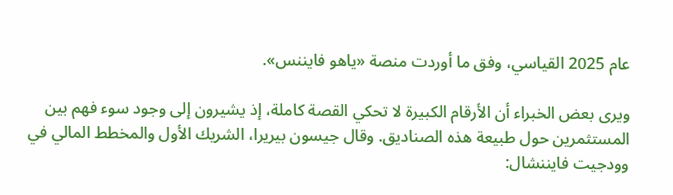عام 2025 القياسي، وفق ما أوردت منصة «ياهو فايننس».

ويرى بعض الخبراء أن الأرقام الكبيرة لا تحكي القصة كاملة، إذ يشيرون إلى وجود سوء فهم بين المستثمرين حول طبيعة هذه الصناديق. وقال جيسون بيريرا، الشريك الأول والمخطط المالي في وودجيت فايننشال: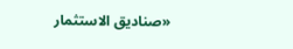«صناديق الاستثمار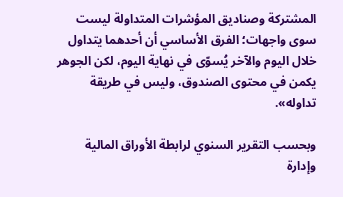المشتركة وصناديق المؤشرات المتداولة ليست سوى واجهات؛ الفرق الأساسي أن أحدهما يتداول خلال اليوم والآخر يُسوّى في نهاية اليوم، لكن الجوهر يكمن في محتوى الصندوق، وليس في طريقة تداوله».

وبحسب التقرير السنوي لرابطة الأوراق المالية وإدارة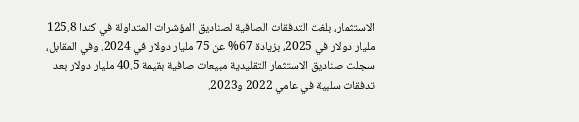الاستثمار، بلغت التدفقات الصافية لصناديق المؤشرات المتداولة في كندا 125.8 مليار دولار في 2025، بزيادة 67% عن 75 مليار دولار في 2024. وفي المقابل، سجلت صناديق الاستثمار التقليدية مبيعات صافية بقيمة 40.5 مليار دولار بعد تدفقات سلبية في عامي 2022 و2023.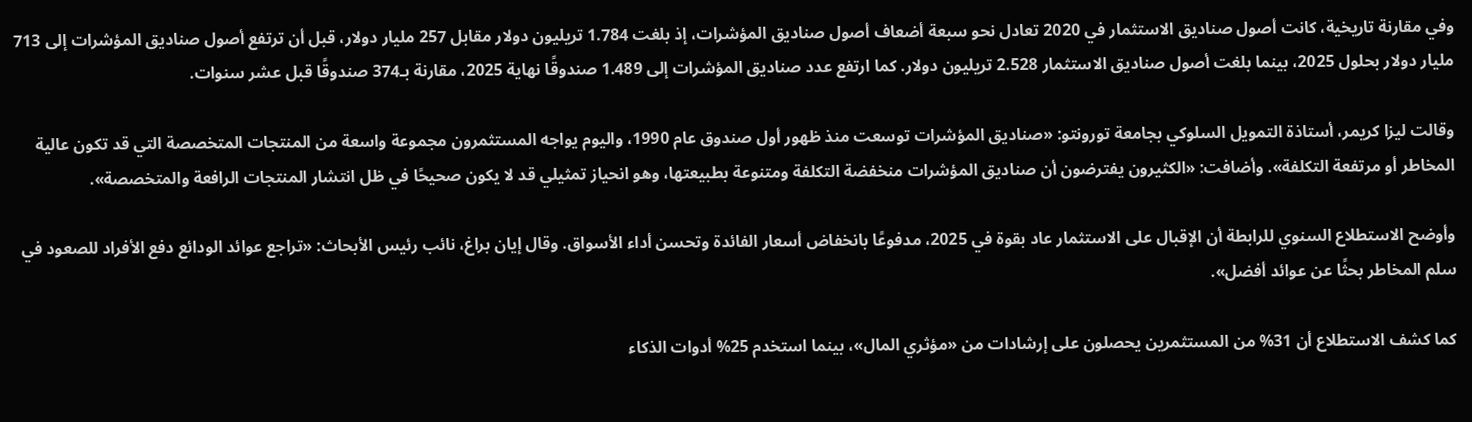وفي مقارنة تاريخية، كانت أصول صناديق الاستثمار في 2020 تعادل نحو سبعة أضعاف أصول صناديق المؤشرات، إذ بلغت 1.784 تريليون دولار مقابل 257 مليار دولار، قبل أن ترتفع أصول صناديق المؤشرات إلى 713 مليار دولار بحلول 2025، بينما بلغت أصول صناديق الاستثمار 2.528 تريليون دولار. كما ارتفع عدد صناديق المؤشرات إلى 1.489 صندوقًا نهاية 2025، مقارنة بـ374 صندوقًا قبل عشر سنوات.

وقالت ليزا كريمر، أستاذة التمويل السلوكي بجامعة تورونتو: «صناديق المؤشرات توسعت منذ ظهور أول صندوق عام 1990، واليوم يواجه المستثمرون مجموعة واسعة من المنتجات المتخصصة التي قد تكون عالية المخاطر أو مرتفعة التكلفة». وأضافت: «الكثيرون يفترضون أن صناديق المؤشرات منخفضة التكلفة ومتنوعة بطبيعتها، وهو انحياز تمثيلي قد لا يكون صحيحًا في ظل انتشار المنتجات الرافعة والمتخصصة».

وأوضح الاستطلاع السنوي للرابطة أن الإقبال على الاستثمار عاد بقوة في 2025، مدفوعًا بانخفاض أسعار الفائدة وتحسن أداء الأسواق. وقال إيان براغ، نائب رئيس الأبحاث: «تراجع عوائد الودائع دفع الأفراد للصعود في سلم المخاطر بحثًا عن عوائد أفضل».

كما كشف الاستطلاع أن 31% من المستثمرين يحصلون على إرشادات من «مؤثري المال»، بينما استخدم 25% أدوات الذكاء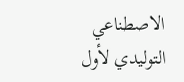الاصطناعي التوليدي لأول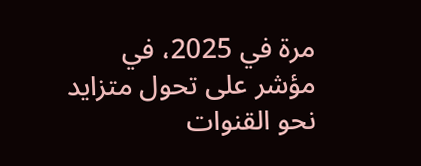مرة في 2025، في مؤشر على تحول متزايد نحو القنوات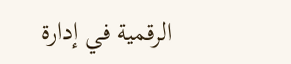الرقمية في إدارة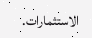الاستثمارات.